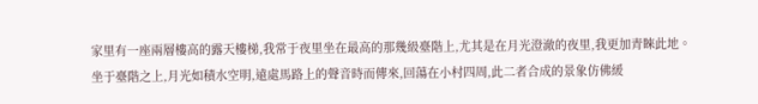家里有一座兩層樓高的露天樓梯,我常于夜里坐在最高的那幾級臺階上,尤其是在月光澄澈的夜里,我更加青睞此地。
坐于臺階之上,月光如積水空明,遠處馬路上的聲音時而傳來,回蕩在小村四周,此二者合成的景象仿佛緩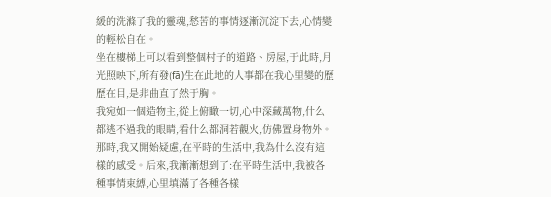緩的洗滌了我的靈魂,愁苦的事情逐漸沉淀下去,心情變的輕松自在。
坐在樓梯上可以看到整個村子的道路、房屋,于此時,月光照映下,所有發(fā)生在此地的人事都在我心里變的歷歷在目,是非曲直了然于胸。
我宛如一個造物主,從上俯瞰一切,心中深藏萬物,什么都逃不過我的眼睛,看什么都洞若觀火,仿佛置身物外。
那時,我又開始疑慮,在平時的生活中,我為什么沒有這樣的感受。后來,我漸漸想到了:在平時生活中,我被各種事情束縛,心里填滿了各種各樣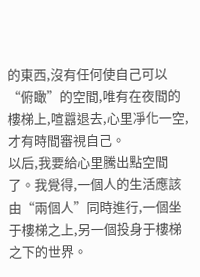的東西,沒有任何使自己可以“俯瞰”的空間,唯有在夜間的樓梯上,喧囂退去,心里凈化一空,才有時間審視自己。
以后,我要給心里騰出點空間了。我覺得,一個人的生活應該由“兩個人”同時進行,一個坐于樓梯之上,另一個投身于樓梯之下的世界。